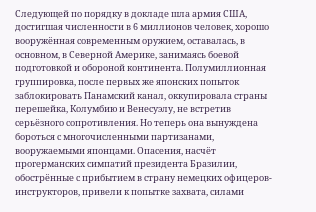Следующей по порядку в докладе шла армия США, достигшая численности в 6 миллионов человек, хорошо вооружённая современным оружием, оставалась, в основном, в Северной Америке, занимаясь боевой подготовкой и обороной континента. Полумиллионная группировка, после первых же японских попыток заблокировать Панамский канал, оккупировала страны перешейка, Колумбию и Венесуэлу, не встретив серьёзного сопротивления. Но теперь она вынуждена бороться с многочисленными партизанами, вооружаемыми японцами. Опасения, насчёт прогерманских симпатий президента Бразилии, обострённые с прибытием в страну немецких офицеров-инструкторов, привели к попытке захвата, силами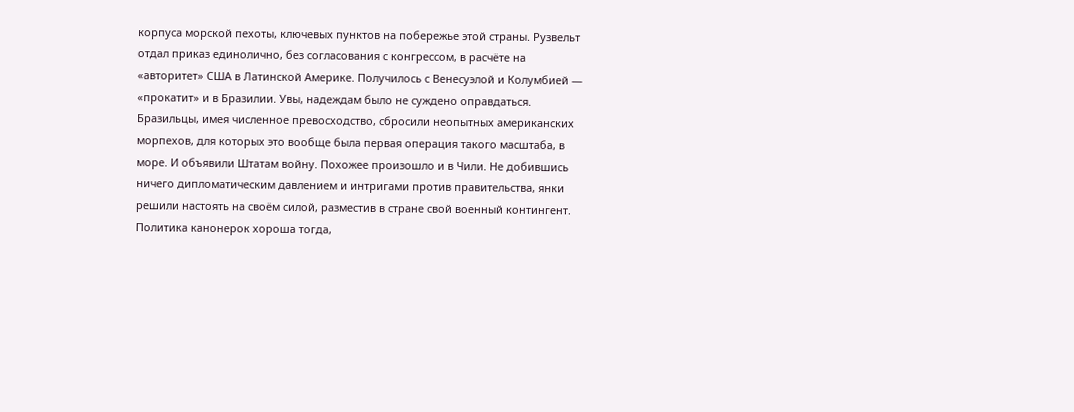корпуса морской пехоты, ключевых пунктов на побережье этой страны. Рузвельт отдал приказ единолично, без согласования с конгрессом, в расчёте на «авторитет» США в Латинской Америке. Получилось с Венесуэлой и Колумбией — «прокатит» и в Бразилии. Увы, надеждам было не суждено оправдаться. Бразильцы, имея численное превосходство, сбросили неопытных американских морпехов, для которых это вообще была первая операция такого масштаба, в море. И объявили Штатам войну. Похожее произошло и в Чили. Не добившись ничего дипломатическим давлением и интригами против правительства, янки решили настоять на своём силой, разместив в стране свой военный контингент. Политика канонерок хороша тогда,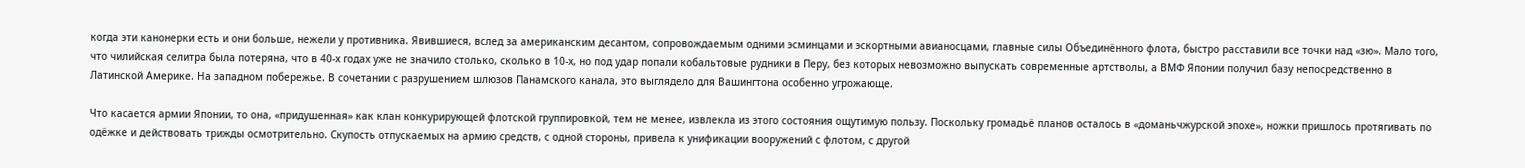когда эти канонерки есть и они больше, нежели у противника. Явившиеся, вслед за американским десантом, сопровождаемым одними эсминцами и эскортными авианосцами, главные силы Объединённого флота, быстро расставили все точки над «зю». Мало того, что чилийская селитра была потеряна, что в 40-х годах уже не значило столько, сколько в 10-х, но под удар попали кобальтовые рудники в Перу, без которых невозможно выпускать современные артстволы, а ВМФ Японии получил базу непосредственно в Латинской Америке. На западном побережье. В сочетании с разрушением шлюзов Панамского канала, это выглядело для Вашингтона особенно угрожающе.

Что касается армии Японии, то она, «придушенная» как клан конкурирующей флотской группировкой, тем не менее, извлекла из этого состояния ощутимую пользу. Поскольку громадьё планов осталось в «доманьчжурской эпохе», ножки пришлось протягивать по одёжке и действовать трижды осмотрительно. Скупость отпускаемых на армию средств, с одной стороны, привела к унификации вооружений с флотом, с другой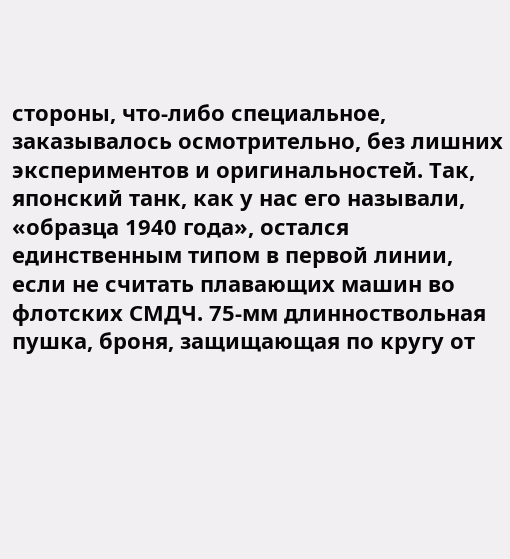стороны, что-либо специальное, заказывалось осмотрительно, без лишних экспериментов и оригинальностей. Так, японский танк, как у нас его называли, «образца 1940 года», остался единственным типом в первой линии, если не считать плавающих машин во флотских СМДЧ. 75-мм длинноствольная пушка, броня, защищающая по кругу от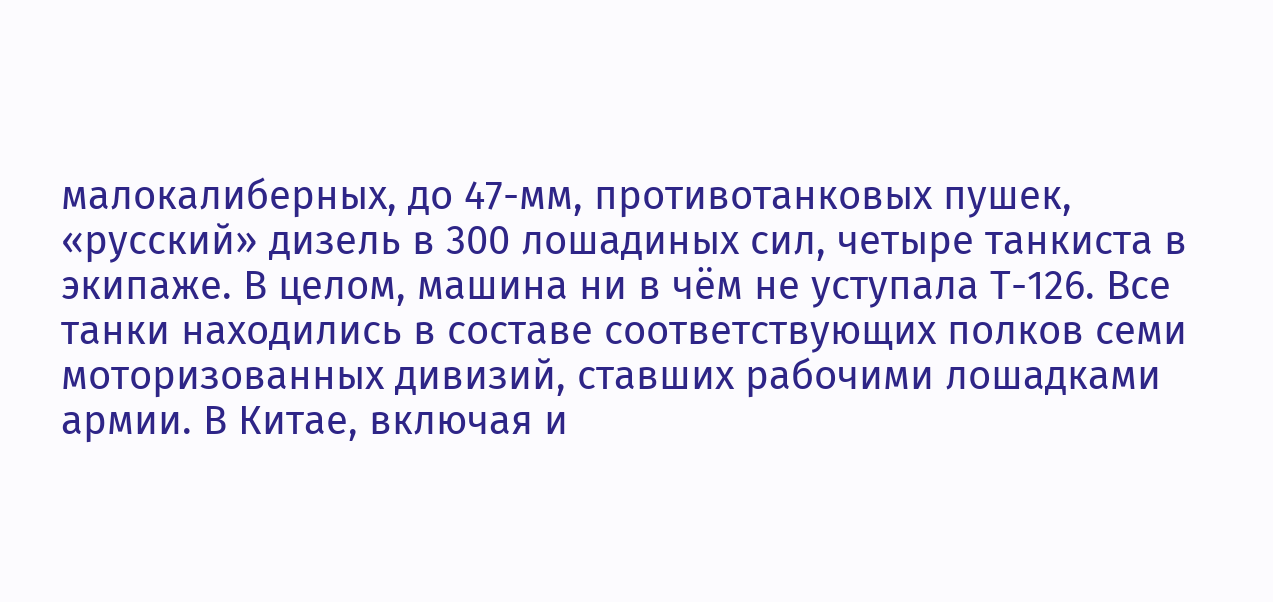малокалиберных, до 47-мм, противотанковых пушек, «русский» дизель в 300 лошадиных сил, четыре танкиста в экипаже. В целом, машина ни в чём не уступала Т-126. Все танки находились в составе соответствующих полков семи моторизованных дивизий, ставших рабочими лошадками армии. В Китае, включая и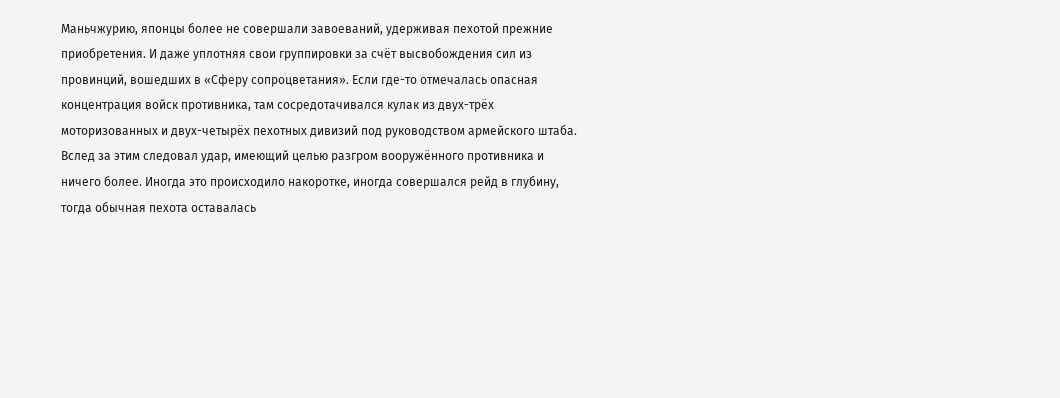Маньчжурию, японцы более не совершали завоеваний, удерживая пехотой прежние приобретения. И даже уплотняя свои группировки за счёт высвобождения сил из провинций, вошедших в «Сферу сопроцветания». Если где-то отмечалась опасная концентрация войск противника, там сосредотачивался кулак из двух-трёх моторизованных и двух-четырёх пехотных дивизий под руководством армейского штаба. Вслед за этим следовал удар, имеющий целью разгром вооружённого противника и ничего более. Иногда это происходило накоротке, иногда совершался рейд в глубину, тогда обычная пехота оставалась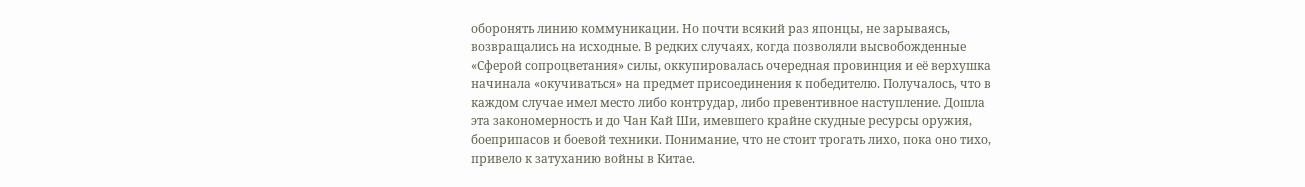оборонять линию коммуникации. Но почти всякий раз японцы, не зарываясь, возвращались на исходные. В редких случаях, когда позволяли высвобожденные «Сферой сопроцветания» силы, оккупировалась очередная провинция и её верхушка начинала «окучиваться» на предмет присоединения к победителю. Получалось, что в каждом случае имел место либо контрудар, либо превентивное наступление. Дошла эта закономерность и до Чан Кай Ши, имевшего крайне скудные ресурсы оружия, боеприпасов и боевой техники. Понимание, что не стоит трогать лихо, пока оно тихо, привело к затуханию войны в Китае.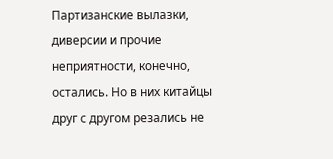Партизанские вылазки, диверсии и прочие неприятности, конечно, остались. Но в них китайцы друг с другом резались не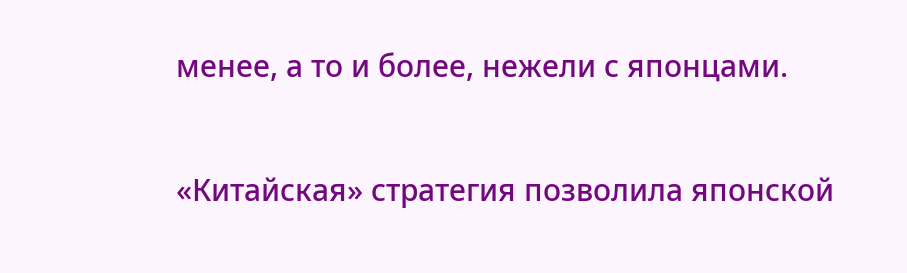менее, а то и более, нежели с японцами.

«Китайская» стратегия позволила японской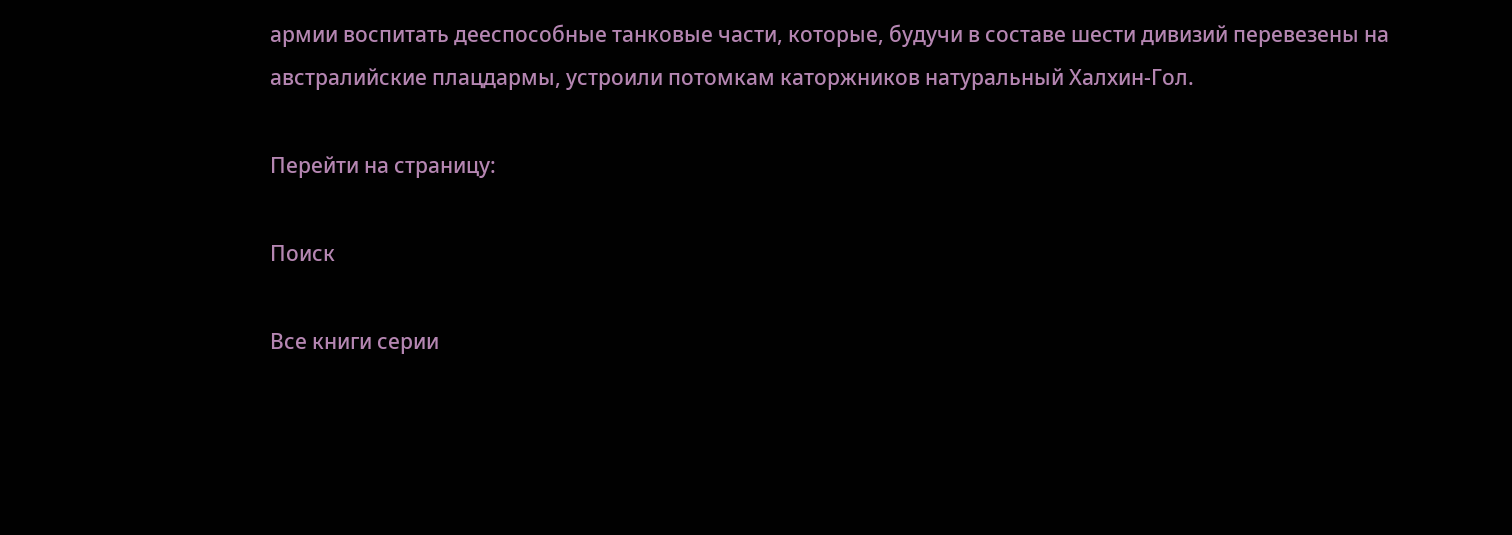армии воспитать дееспособные танковые части, которые, будучи в составе шести дивизий перевезены на австралийские плацдармы, устроили потомкам каторжников натуральный Халхин-Гол.

Перейти на страницу:

Поиск

Все книги серии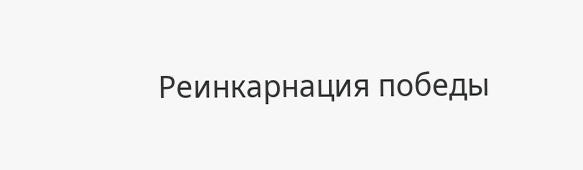Реинкарнация победы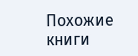Похожие книги